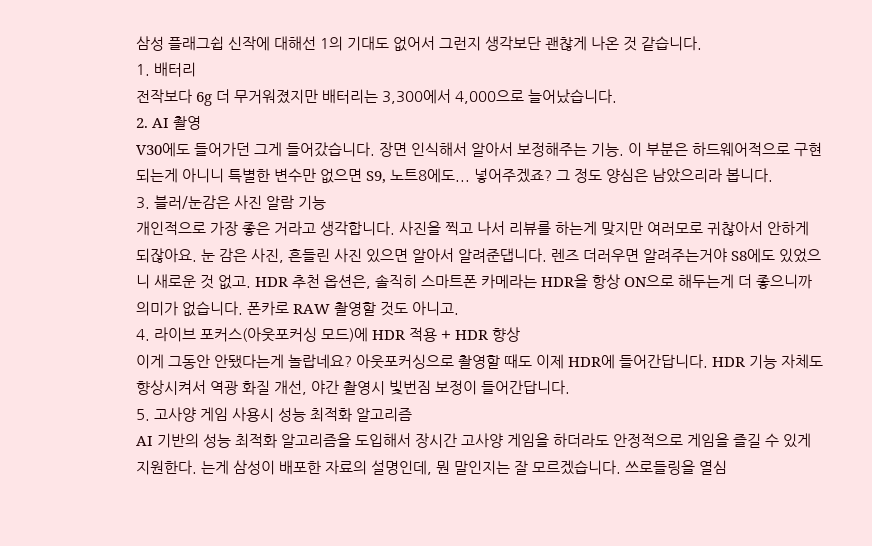삼성 플래그쉽 신작에 대해선 1의 기대도 없어서 그런지 생각보단 괜찮게 나온 것 같습니다.
1. 배터리
전작보다 6g 더 무거워졌지만 배터리는 3,300에서 4,000으로 늘어났습니다.
2. AI 촬영
V30에도 들어가던 그게 들어갔습니다. 장면 인식해서 알아서 보정해주는 기능. 이 부분은 하드웨어적으로 구현되는게 아니니 특별한 변수만 없으면 S9, 노트8에도... 넣어주겠죠? 그 정도 양심은 남았으리라 봅니다.
3. 블러/눈감은 사진 알람 기능
개인적으로 가장 좋은 거라고 생각합니다. 사진을 찍고 나서 리뷰를 하는게 맞지만 여러모로 귀찮아서 안하게 되잖아요. 눈 감은 사진, 흔들린 사진 있으면 알아서 알려준댑니다. 렌즈 더러우면 알려주는거야 S8에도 있었으니 새로운 것 없고. HDR 추천 옵션은, 솔직히 스마트폰 카메라는 HDR을 항상 ON으로 해두는게 더 좋으니까 의미가 없습니다. 폰카로 RAW 촬영할 것도 아니고.
4. 라이브 포커스(아웃포커싱 모드)에 HDR 적용 + HDR 향상
이게 그동안 안됐다는게 놀랍네요? 아웃포커싱으로 촬영할 때도 이제 HDR에 들어간답니다. HDR 기능 자체도 향상시켜서 역광 화질 개선, 야간 촬영시 빛번짐 보정이 들어간답니다.
5. 고사양 게임 사용시 성능 최적화 알고리즘
AI 기반의 성능 최적화 알고리즘을 도입해서 장시간 고사양 게임을 하더라도 안정적으로 게임을 즐길 수 있게 지원한다. 는게 삼성이 배포한 자료의 설명인데, 뭔 말인지는 잘 모르겠습니다. 쓰로들링을 열심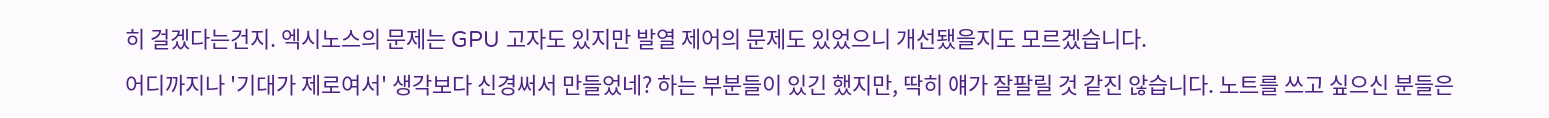히 걸겠다는건지. 엑시노스의 문제는 GPU 고자도 있지만 발열 제어의 문제도 있었으니 개선됐을지도 모르겠습니다.
어디까지나 '기대가 제로여서' 생각보다 신경써서 만들었네? 하는 부분들이 있긴 했지만, 딱히 얘가 잘팔릴 것 같진 않습니다. 노트를 쓰고 싶으신 분들은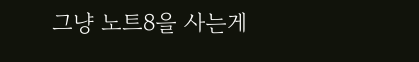그냥 노트8을 사는게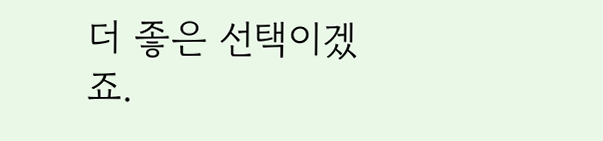더 좋은 선택이겠죠.